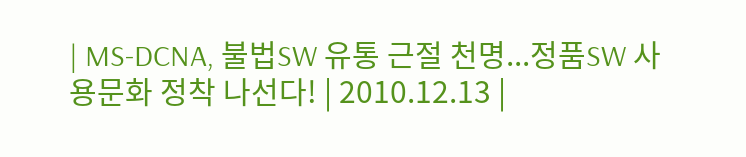| MS-DCNA, 불법SW 유통 근절 천명...정품SW 사용문화 정착 나선다! | 2010.12.13 |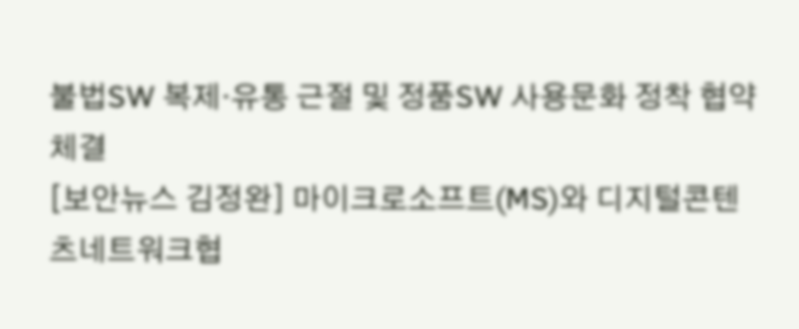불법SW 복제·유통 근절 및 정품SW 사용문화 정착 협약 체결
[보안뉴스 김정완] 마이크로소프트(MS)와 디지털콘텐츠네트워크협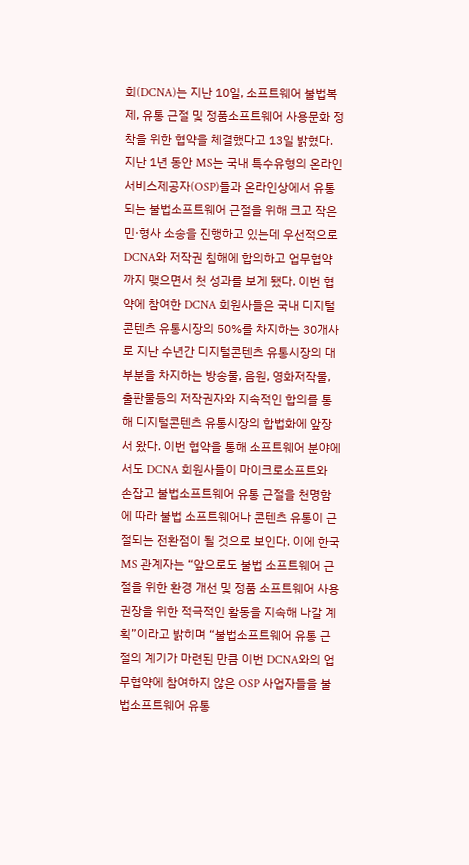회(DCNA)는 지난 10일, 소프트웨어 불법복제, 유통 근절 및 정품소프트웨어 사용문화 정착을 위한 협약을 체결했다고 13일 밝혔다. 지난 1년 동안 MS는 국내 특수유형의 온라인서비스제공자(OSP)들과 온라인상에서 유통되는 불법소프트웨어 근절을 위해 크고 작은 민·형사 소송을 진행하고 있는데 우선적으로 DCNA와 저작권 침해에 합의하고 업무협약까지 맺으면서 첫 성과를 보게 됐다. 이번 협약에 참여한 DCNA 회원사들은 국내 디지털콘텐츠 유통시장의 50%를 차지하는 30개사로 지난 수년간 디지털콘텐츠 유통시장의 대부분을 차지하는 방송물, 음원, 영화저작물, 출판물등의 저작권자와 지속적인 합의를 통해 디지털콘텐츠 유통시장의 합법화에 앞장서 왔다. 이번 협약을 통해 소프트웨어 분야에서도 DCNA 회원사들이 마이크로소프트와 손잡고 불법소프트웨어 유통 근절을 천명함에 따라 불법 소프트웨어나 콘텐츠 유통이 근절되는 전환점이 될 것으로 보인다. 이에 한국MS 관계자는 “앞으로도 불법 소프트웨어 근절을 위한 환경 개선 및 정품 소프트웨어 사용 권장을 위한 적극적인 활동을 지속해 나갈 계획”이라고 밝히며 “불법소프트웨어 유통 근절의 계기가 마련된 만큼 이번 DCNA와의 업무협약에 참여하지 않은 OSP 사업자들을 불법소프트웨어 유통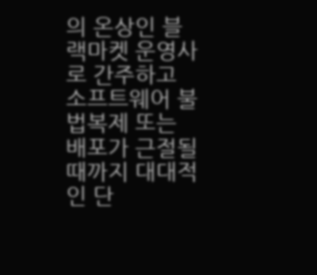의 온상인 블랙마켓 운영사로 간주하고 소프트웨어 불법복제 또는 배포가 근절될 때까지 대대적인 단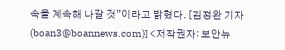속을 계속해 나갈 것”이라고 밝혔다. [김정완 기자(boan3@boannews.com)] <저작권자: 보안뉴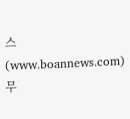스(www.boannews.com) 무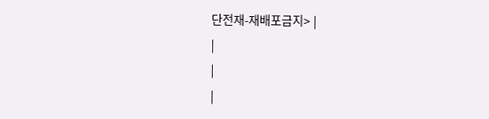단전재-재배포금지> |
|
|
|